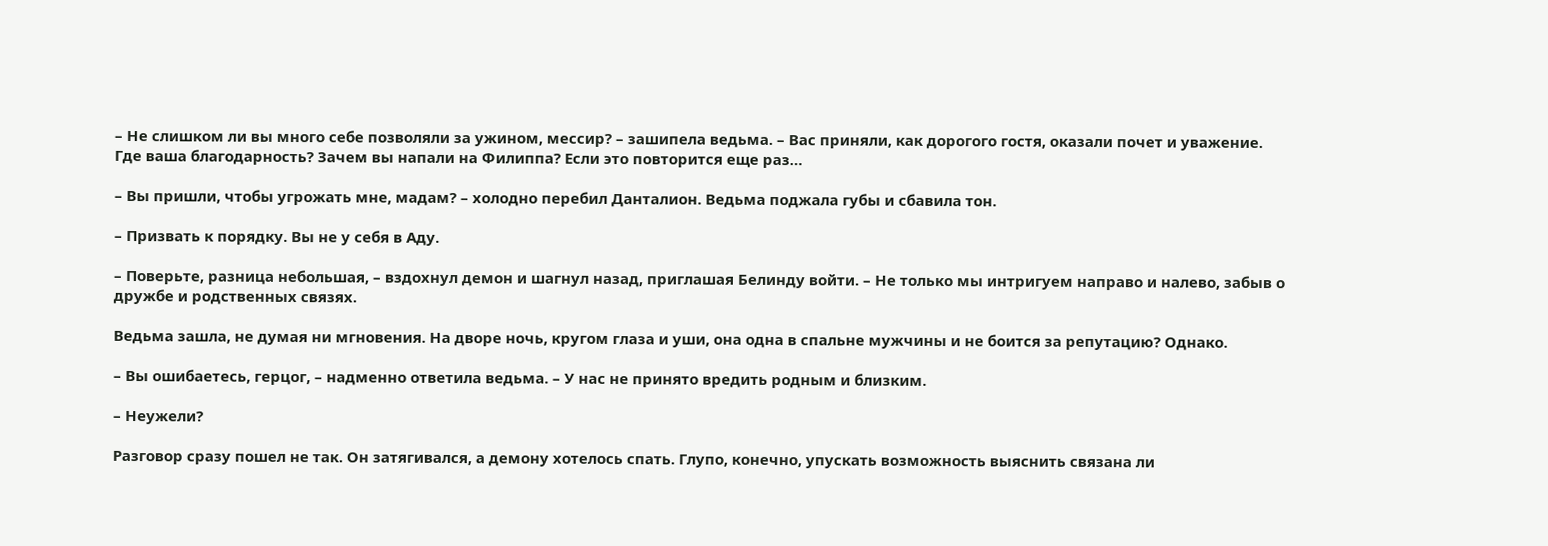– Не слишком ли вы много себе позволяли за ужином, мессир? – зашипела ведьма. – Вас приняли, как дорогого гостя, оказали почет и уважение. Где ваша благодарность? Зачем вы напали на Филиппа? Если это повторится еще раз…

– Вы пришли, чтобы угрожать мне, мадам? – холодно перебил Данталион. Ведьма поджала губы и сбавила тон.

– Призвать к порядку. Вы не у себя в Аду.

– Поверьте, разница небольшая, – вздохнул демон и шагнул назад, приглашая Белинду войти. – Не только мы интригуем направо и налево, забыв о дружбе и родственных связях.

Ведьма зашла, не думая ни мгновения. На дворе ночь, кругом глаза и уши, она одна в спальне мужчины и не боится за репутацию? Однако.

– Вы ошибаетесь, герцог, – надменно ответила ведьма. – У нас не принято вредить родным и близким.

– Неужели?

Разговор сразу пошел не так. Он затягивался, а демону хотелось спать. Глупо, конечно, упускать возможность выяснить связана ли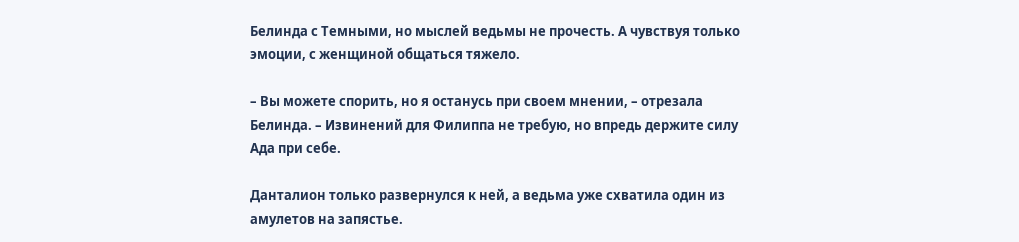Белинда с Темными, но мыслей ведьмы не прочесть. А чувствуя только эмоции, с женщиной общаться тяжело.

– Вы можете спорить, но я останусь при своем мнении, – отрезала Белинда. – Извинений для Филиппа не требую, но впредь держите силу Ада при себе.

Данталион только развернулся к ней, а ведьма уже схватила один из амулетов на запястье.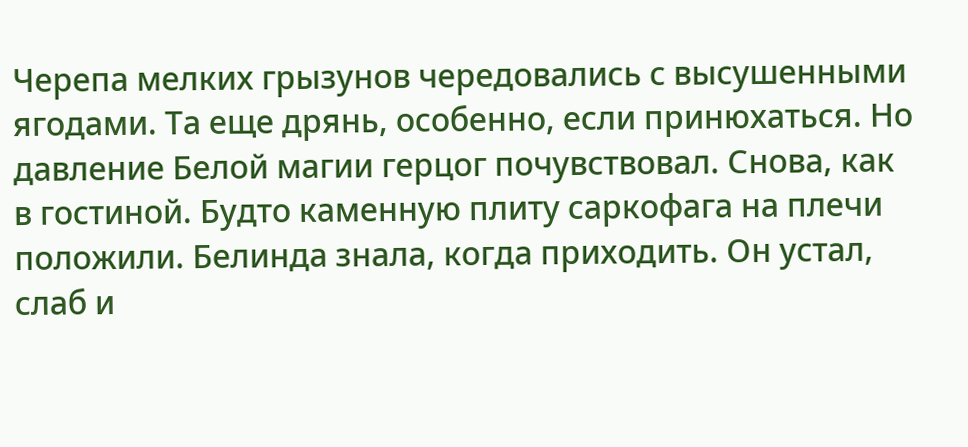Черепа мелких грызунов чередовались с высушенными ягодами. Та еще дрянь, особенно, если принюхаться. Но давление Белой магии герцог почувствовал. Снова, как в гостиной. Будто каменную плиту саркофага на плечи положили. Белинда знала, когда приходить. Он устал, слаб и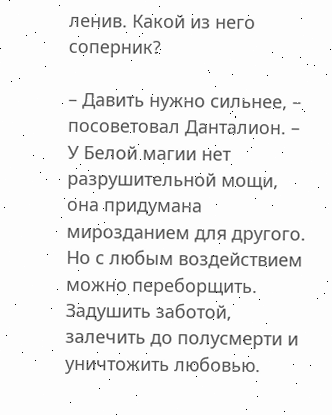ленив. Какой из него соперник?

– Давить нужно сильнее, – посоветовал Данталион. – У Белой магии нет разрушительной мощи, она придумана мирозданием для другого. Но с любым воздействием можно переборщить. Задушить заботой, залечить до полусмерти и уничтожить любовью.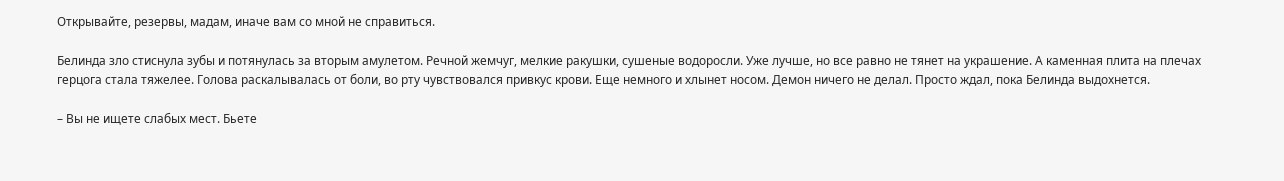Открывайте, резервы, мадам, иначе вам со мной не справиться.

Белинда зло стиснула зубы и потянулась за вторым амулетом. Речной жемчуг, мелкие ракушки, сушеные водоросли. Уже лучше, но все равно не тянет на украшение. А каменная плита на плечах герцога стала тяжелее. Голова раскалывалась от боли, во рту чувствовался привкус крови. Еще немного и хлынет носом. Демон ничего не делал. Просто ждал, пока Белинда выдохнется.

– Вы не ищете слабых мест. Бьете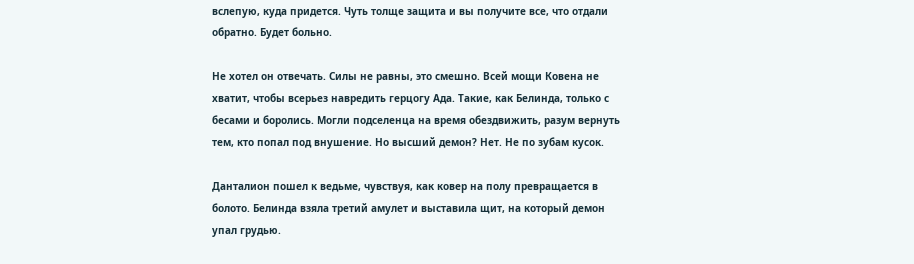вслепую, куда придется. Чуть толще защита и вы получите все, что отдали обратно. Будет больно.

Не хотел он отвечать. Силы не равны, это смешно. Всей мощи Ковена не хватит, чтобы всерьез навредить герцогу Ада. Такие, как Белинда, только с бесами и боролись. Могли подселенца на время обездвижить, разум вернуть тем, кто попал под внушение. Но высший демон? Нет. Не по зубам кусок.

Данталион пошел к ведьме, чувствуя, как ковер на полу превращается в болото. Белинда взяла третий амулет и выставила щит, на который демон упал грудью.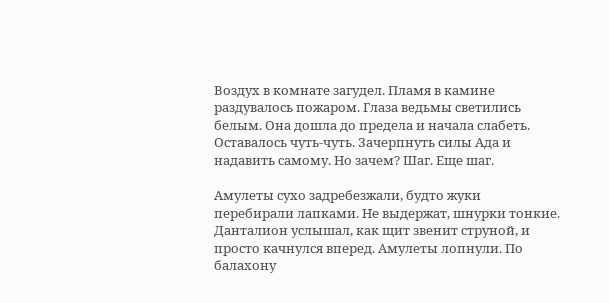Воздух в комнате загудел. Пламя в камине раздувалось пожаром. Глаза ведьмы светились белым. Она дошла до предела и начала слабеть. Оставалось чуть-чуть. Зачерпнуть силы Ада и надавить самому. Но зачем? Шаг. Еще шаг.

Амулеты сухо задребезжали, будто жуки перебирали лапками. Не выдержат, шнурки тонкие. Данталион услышал, как щит звенит струной, и просто качнулся вперед. Амулеты лопнули. По балахону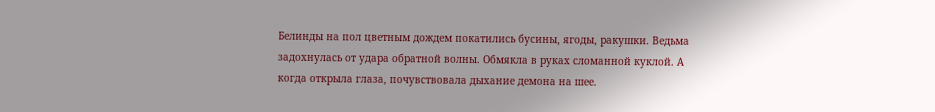Белинды на пол цветным дождем покатились бусины, ягоды, ракушки. Ведьма задохнулась от удара обратной волны. Обмякла в руках сломанной куклой. А когда открыла глаза, почувствовала дыхание демона на шее.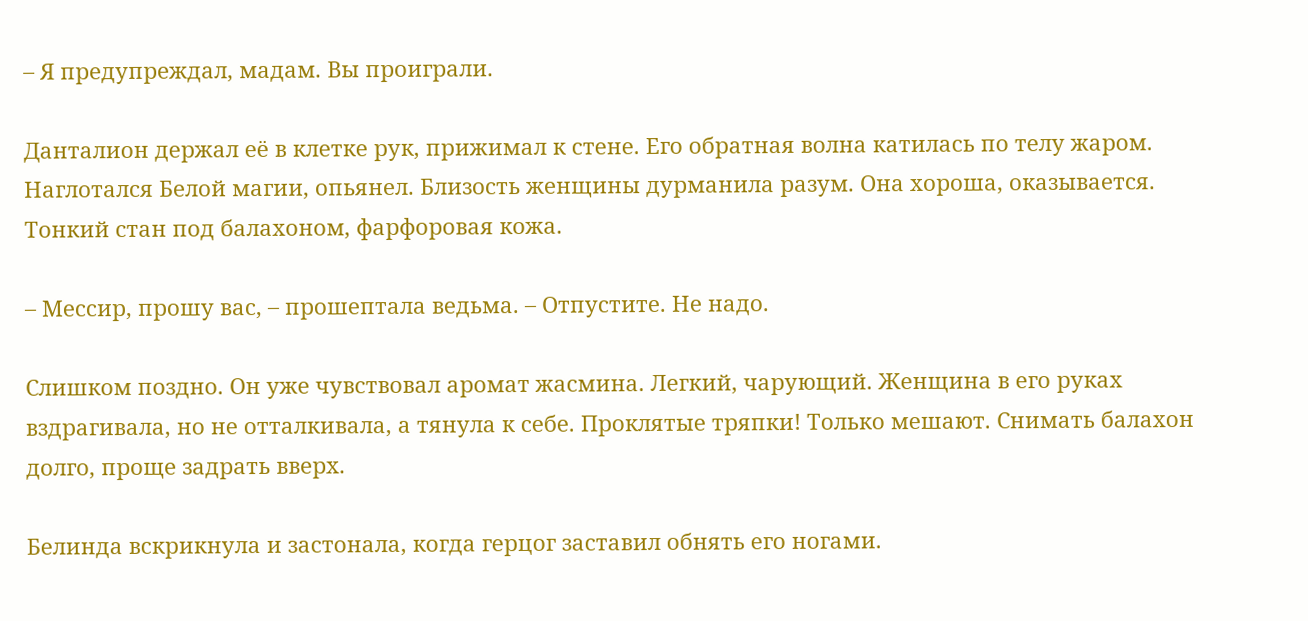– Я предупреждал, мадам. Вы проиграли.

Данталион держал её в клетке рук, прижимал к стене. Его обратная волна катилась по телу жаром. Наглотался Белой магии, опьянел. Близость женщины дурманила разум. Она хороша, оказывается. Тонкий стан под балахоном, фарфоровая кожа.

– Мессир, прошу вас, – прошептала ведьма. – Отпустите. Не надо.

Слишком поздно. Он уже чувствовал аромат жасмина. Легкий, чарующий. Женщина в его руках вздрагивала, но не отталкивала, а тянула к себе. Проклятые тряпки! Только мешают. Снимать балахон долго, проще задрать вверх.

Белинда вскрикнула и застонала, когда герцог заставил обнять его ногами.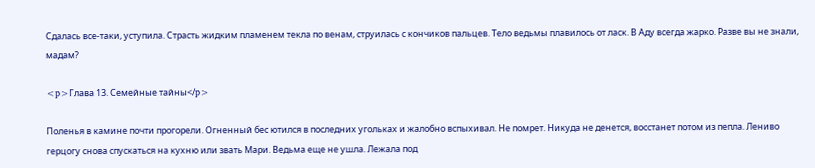Сдалась все-таки, уступила. Страсть жидким пламенем текла по венам, струилась с кончиков пальцев. Тело ведьмы плавилось от ласк. В Аду всегда жарко. Разве вы не знали, мадам?

<p>Глава 13. Семейные тайны</p>

Поленья в камине почти прогорели. Огненный бес ютился в последних угольках и жалобно вспыхивал. Не помрет. Никуда не денется, восстанет потом из пепла. Лениво герцогу снова спускаться на кухню или звать Мари. Ведьма еще не ушла. Лежала под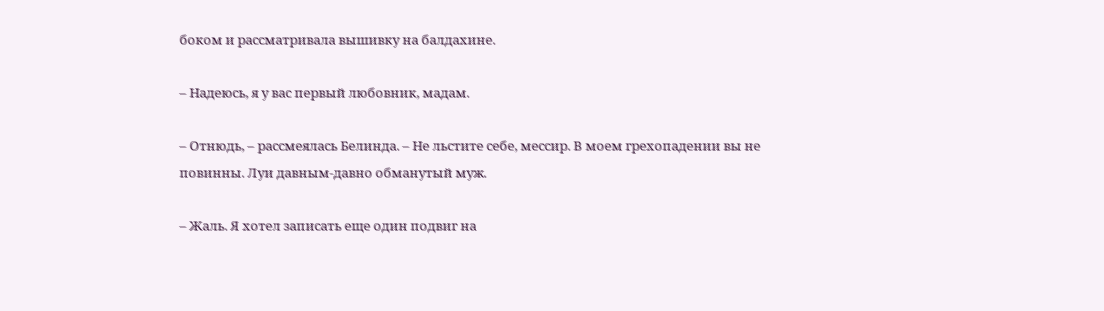боком и рассматривала вышивку на балдахине.

– Надеюсь, я у вас первый любовник, мадам.

– Отнюдь, – рассмеялась Белинда. – Не льстите себе, мессир. В моем грехопадении вы не повинны. Луи давным-давно обманутый муж.

– Жаль. Я хотел записать еще один подвиг на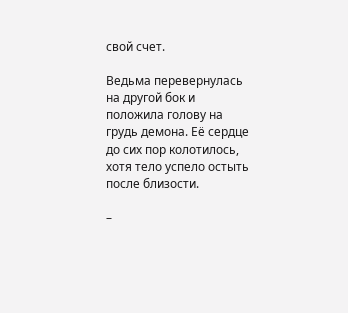свой счет.

Ведьма перевернулась на другой бок и положила голову на грудь демона. Её сердце до сих пор колотилось, хотя тело успело остыть после близости.

–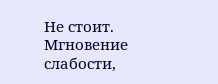Не стоит. Мгновение слабости,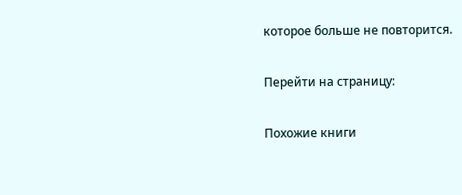которое больше не повторится.

Перейти на страницу:

Похожие книги